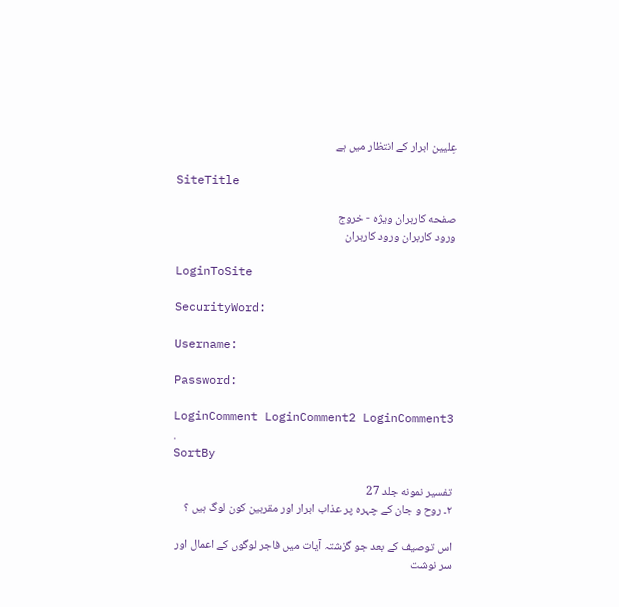عِلیین ابرار کے انتظار میں ہے

SiteTitle

صفحه کاربران ویژه - خروج
ورود کاربران ورود کاربران

LoginToSite

SecurityWord:

Username:

Password:

LoginComment LoginComment2 LoginComment3 .
SortBy

تفسیر نمونه جلد 27
۲۔ روح و جان کے چہرہ پر عذاب ابرار اور مقربین کون لوگ ہیں ؟

اس توصیف کے بعد جو گزشتہ آیات میں فاجر لوگوں کے اعمال اور سر نوشت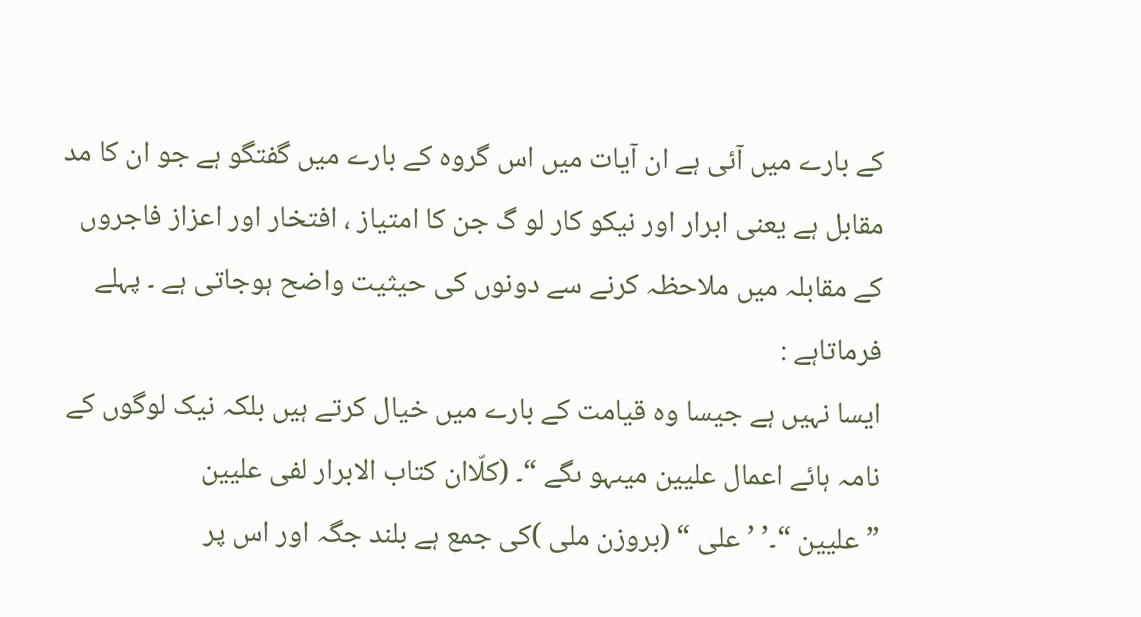کے بارے میں آئی ہے ان آیات میں اس گروہ کے بارے میں گفتگو ہے جو ان کا مد مقابل ہے یعنی ابرار اور نیکو کار لو گ جن کا امتیاز ، افتخار اور اعزاز فاجروں کے مقابلہ میں ملاحظہ کرنے سے دونوں کی حیثیت واضح ہوجاتی ہے ۔ پہلے فرماتاہے :
ایسا نہیں ہے جیسا وہ قیامت کے بارے میں خیال کرتے ہیں بلکہ نیک لوگوں کے نامہ ہائے اعمال علیین میںہو ںگے “۔ (کلّاان کتاب الابرار لفی علیین
” علیین “۔’ ’ علی “ (بروزن ملی )کی جمع ہے بلند جگہ اور اس پر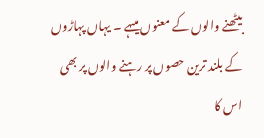بیٹھنے والوں کے معنوں میںہے ۔ یہاں پہاڑوں کے بلند ترین حصوں پر رہنے والوں پر بھی اس کا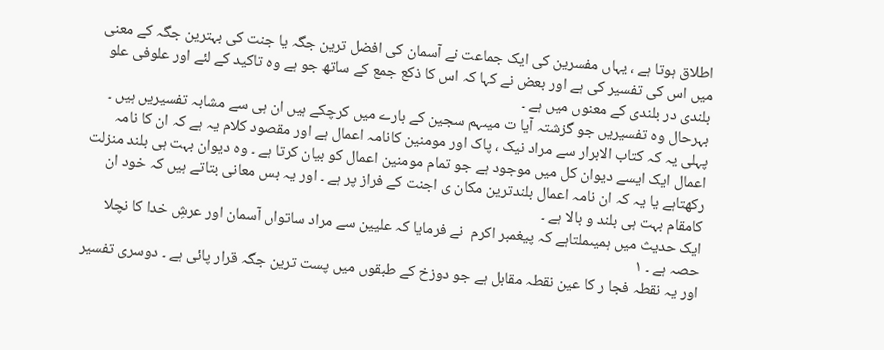اطلاق ہوتا ہے ، یہاں مفسرین کی ایک جماعت نے آسمان کی افضل ترین جگہ یا جنت کی بہترین جگہ کے معنی میں اس کی تفسیر کی ہے اور بعض نے کہا کہ اس کا ذکع جمع کے ساتھ جو ہے وہ تاکید کے لئے اور علوفی علو بلندی در بلندی کے معنوں میں ہے ۔
بہرحال وہ تفسیریں جو گزشتہ آیا ت میںہم سجین کے بارے میں کرچکے ہیں ان ہی سے مشابہ تفسیریں ہیں ۔
پہلی یہ کہ کتاب الابرار سے مراد نیک ، پاک اور مومنین کانامہ اعمال ہے اور مقصود کلام یہ ہے کہ ان کا نامہ اعمال ایک ایسے دیوان کل میں موجود ہے جو تمام مومنین اعمال کو بیان کرتا ہے ۔ وہ دیوان بہت ہی بلند منزلت رکھتاہے یا یہ کہ ان نامہ اعمال بلندترین مکان ی اجنت کے فراز پر ہے ۔ اور یہ بس معانی بتاتے ہیں کہ خود ان کامقام بہت ہی بلند و بالا ہے ۔
ایک حدیث میں ہمیںملتاہے کہ پیغمبر اکرم  نے فرمایا کہ علیین سے مراد ساتواں آسمان اور عرشِ خدا کا نچلا حصہ ہے ۔ ۱
اور یہ نقطہ فجا ر کا عین نقطہ مقابل ہے جو دوزخ کے طبقوں میں پست ترین جگہ قرار پائی ہے ۔ دوسری تفسیر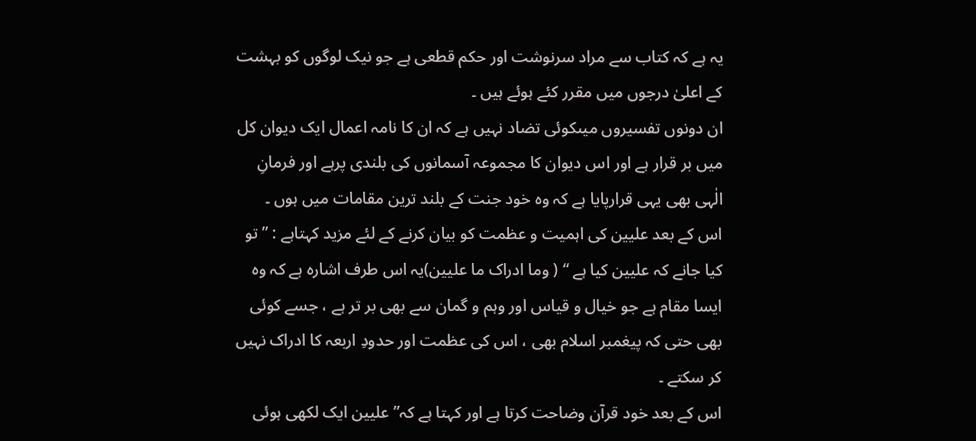یہ ہے کہ کتاب سے مراد سرنوشت اور حکم قطعی ہے جو نیک لوگوں کو بہشت کے اعلیٰ درجوں میں مقرر کئے ہوئے ہیں ۔
ان دونوں تفسیروں میںکوئی تضاد نہیں ہے کہ ان کا نامہ اعمال ایک دیوان کل میں بر قرار ہے اور اس دیوان کا مجموعہ آسمانوں کی بلندی پرہے اور فرمانِ الٰہی بھی یہی قرارپایا ہے کہ وہ خود جنت کے بلند ترین مقامات میں ہوں ۔
اس کے بعد علیین کی اہمیت و عظمت کو بیان کرنے کے لئے مزید کہتاہے : ” تو کیا جانے کہ علیین کیا ہے “ ( وما ادراک ما علیین)یہ اس طرف اشارہ ہے کہ وہ ایسا مقام ہے جو خیال و قیاس اور وہم و گمان سے بھی بر تر ہے ، جسے کوئی بھی حتی کہ پیغمبر اسلام بھی ، اس کی عظمت اور حدودِ اربعہ کا ادراک نہیں کر سکتے ۔
اس کے بعد خود قرآن وضاحت کرتا ہے اور کہتا ہے کہ” علیین ایک لکھی ہوئی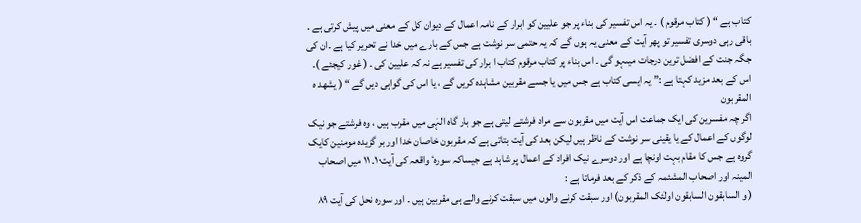کتاب ہے “ ( کتاب مرقوم ) ۔ یہ اس تفسیر کی بناء پر جو علیین کو ابرار کے نامہ اعمال کے دیوان کل کے معنی میں پیش کرتی ہے ۔
باقی رہی دوسری تفسیر تو پھر آیت کے معنی یہ ہوں گے کہ یہ حتمی سر نوشت ہے جس کے بارے میں خدا نے تحریر کیا ہے ۔ان کی جگہ جنت کے افضل ترین درجات میںہو گی ۔ اس بناء پر کتاب مرقوم کتاب ا برار کی تفسیر ہے نہ کہ علیین کی ۔ ( غور کیجئے )۔
اس کے بعد مزید کہتا ہے :” یہ ایسی کتاب ہے جس میں یا جسے مقربین مشاہدہ کریں گے ، یا اس کی گواہی دیں گے “ ( یشھد ہ المقربون
اگر چہ مفسرین کی ایک جماعت اس آیت میں مقربون سے مراد فرشتے لیتی ہے جو بار گاہ الہٰی میں مقرب ہیں ، وہ فرشتے جو نیک لوگوں کے اعمال کے یا یقینی سر نوشت کے ناظر ہیں لیکن بعد کی آیت بتاتی ہے کہ مقربون خاصان خدا اور بر گزیدہ مومنین کایک گروہ ہے جس کا مقام بہت اونچا ہے اور دوسرے نیک افراد کے اعمال پر شاہد ہے جیساکہ سورہٴ واقعہ کی آیت۱۰۔ ۱۱ میں اصحاب المینہ اور اصحاب المشئمہ کے ذکر کے بعد فرماتا ہے :
( و السابقون السابقون اولٰئک المقربون) اور سبقت کرنے والوں میں سبقت کرنے والے ہی مقربین ہیں ۔ اور سورہ نحل کی آیت ۸۹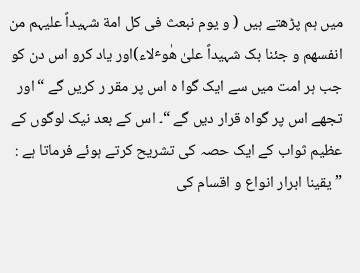میں ہم پڑھتے ہیں ( و یوم نبعث فی کل امة شہیداً علیہم من انفسھم و جئنا بک شہیداً علیٰ ھٰوٴلاء)اور یاد کرو اس دن کو جب ہر امت میں سے ایک گوا ہ اس پر مقر ر کریں گے “اور تجھے اس پر گواہ قرار دیں گے “۔ اس کے بعد نیک لوگوں کے عظیم ثواب کے ایک حصہ کی تشریح کرتے ہوئے فرماتا ہے :
” یقینا ابرار انواع و اقسام کی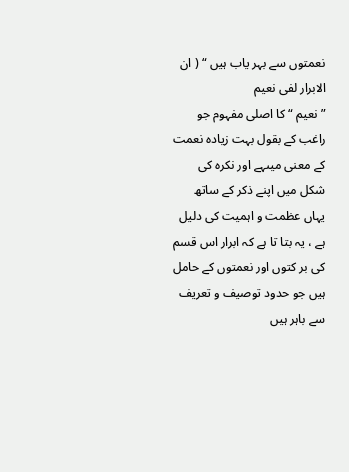نعمتوں سے بہر یاب ہیں “ ( ان الابرار لفی نعیم
” نعیم “ کا اصلی مفہوم جو راغب کے بقول بہت زیادہ نعمت کے معنی میںہے اور نکرہ کی شکل میں اپنے ذکر کے ساتھ یہاں عظمت و اہمیت کی دلیل ہے ، یہ بتا تا ہے کہ ابرار اس قسم کی بر کتوں اور نعمتوں کے حامل ہیں جو حدود توصیف و تعریف سے باہر ہیں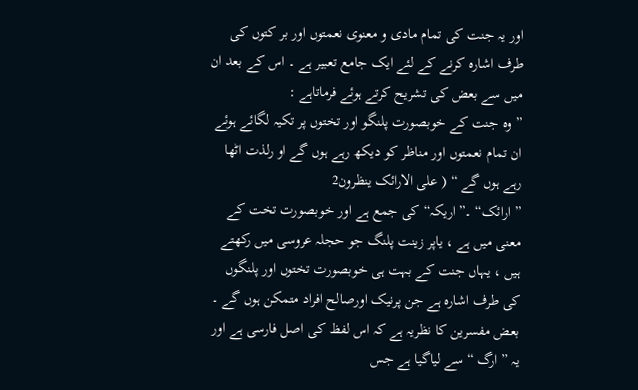اور یہ جنت کی تمام مادی و معنوی نعمتوں اور بر کتوں کی طرف اشارہ کرنے کے لئے ایک جامع تعبیر ہے ۔ اس کے بعد ان میں سے بعض کی تشریح کرتے ہوئے فرماتاہے :
” وہ جنت کے خوبصورت پلنگو اور تختوں پر تکیہ لگائے ہوئے ان تمام نعمتوں اور مناظر کو دیکھ رہے ہوں گے او رلذت اٹھا رہے ہوں گے “ ( علی الارائک ینظرون2
” ارائک“ ۔”اریکہ“کی جمع ہے اور خوبصورت تخت کے معنی میں ہے ، یاپر زینت پلنگ جو حجلہ عروسی میں رکھتے ہیں ، یہاں جنت کے بہت ہی خوبصورت تختوں اور پلنگوں کی طرف اشارہ ہے جن پرنیک اورصالح افراد متمکن ہوں گے ۔
بعض مفسرین کا نظریہ ہے کہ اس لفظ کی اصل فارسی ہے اور یہ ” ارگ “ سے لیاگیا ہے جس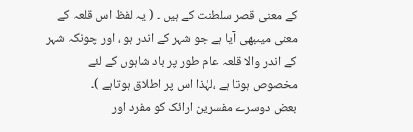کے معنی قصر سلطنت کے ہیں ۔ ( یہ لفظ اس قلعہ کے معنی میںبھی آیا ہے جو شہر کے اندر ہو ، اور چونکہ شہر کے اندر والا قلعہ عام طور پر باد شاہوں کے لئے مخصوص ہوتا ہے ،لہٰذا اس پر اطلاق ہوتاہے )۔
بعض دوسرے مفسرین ارائک کو مفرد اور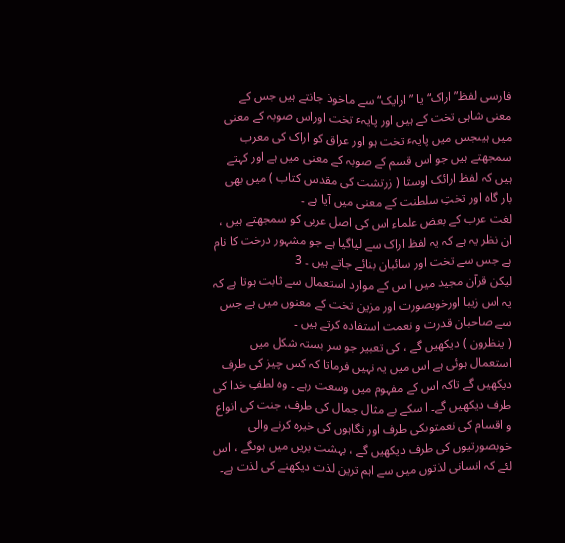فارسی لفظ” اراک“ یا ” ارایک“ سے ماخوذ جانتے ہیں جس کے معنی شاہی تخت کے ہیں اور پایہٴ تخت اوراس صوبہ کے معنی میں ہیںجس میں پایہٴ تخت ہو اور عراق کو اراک کی معرب سمجھتے ہیں جو اس قسم کے صوبہ کے معنی میں ہے اور کہتے ہیں کہ لفظ ارائک اوستا ( زرتشت کی مقدس کتاب ) میں بھی بار گاہ اور تختِ سلطنت کے معنی میں آیا ہے ۔
لغت عرب کے بعض علماء اس کی اصل عربی کو سمجھتے ہیں ، ان نظر یہ ہے کہ یہ لفظ اراک سے لیاگیا ہے جو مشہور درخت کا نام ہے جس سے تخت اور سائبان بنائے جاتے ہیں ۔ 3
لیکن قرآن مجید میں ا س کے موارد استعمال سے ثابت ہوتا ہے کہ یہ اس زیبا اورخوبصورت اور مزین تخت کے معنوں میں ہے جس سے صاحبان قدرت و نعمت استفادہ کرتے ہیں ۔
( ینظرون ) دیکھیں گے ، کی تعبیر جو سر بستہ شکل میں استعمال ہوئی ہے اس میں یہ نہیں فرماتا کہ کس چیز کی طرف دیکھیں گے تاکہ اس کے مفہوم میں وسعت رہے ۔ وہ لطفِ خدا کی طرف دیکھیں گے۔ ا سکے بے مثال جمال کی طرف، جنت کی انواع و اقسام کی نعمتوںکی طرف اور نگاہوں کی خیرہ کرنے والی خوبصورتیوں کی طرف دیکھیں گے ، بہشت بریں میں ہوںگے ، اس لئے کہ انسانی لذتوں میں سے اہم ترین لذت دیکھنے کی لذت ہے۔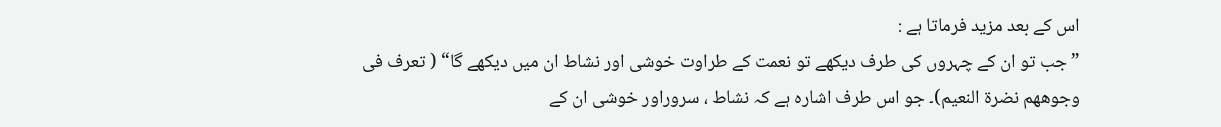اس کے بعد مزید فرماتا ہے :
” جب تو ان کے چہروں کی طرف دیکھے تو نعمت کے طراوت خوشی اور نشاط ان میں دیکھے گا“ ( تعرف فی وجوھھم نضرة النعیم)۔ جو اس طرف اشارہ ہے کہ نشاط ، سروراور خوشی ان کے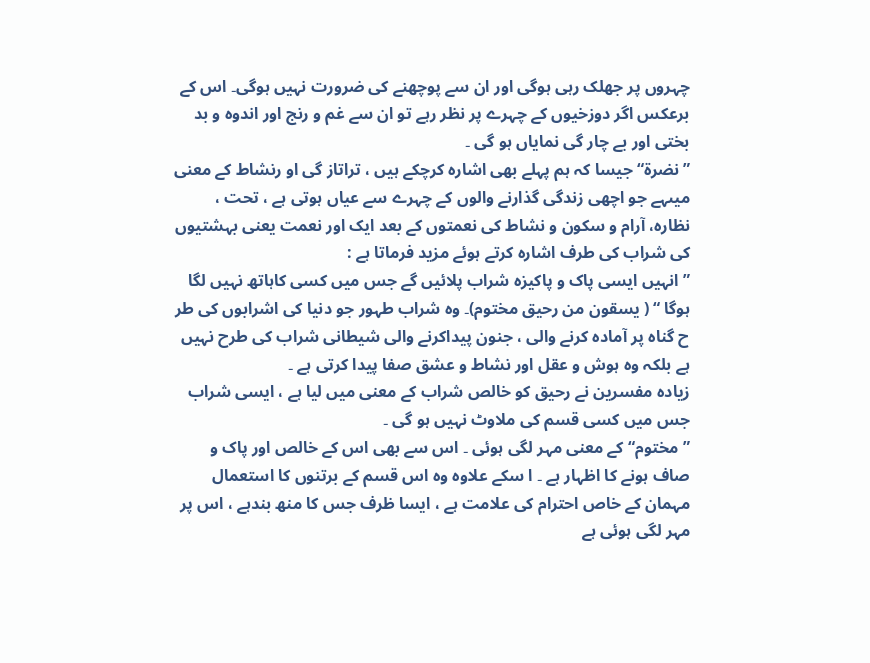چہروں پر جھلک رہی ہوگی اور ان سے پوچھنے کی ضرورت نہیں ہوگی۔ اس کے برعکس اگر دوزخیوں کے چہرے پر نظر رہے تو ان سے غم و رنج اور اندوہ و بد بختی اور بے چار گی نمایاں ہو گی ۔
” نضرة“ جیسا کہ ہم پہلے بھی اشارہ کرچکے ہیں ، تراتاز گی او رنشاط کے معنی میںہے جو اچھی زندگی گذارنے والوں کے چہرے سے عیاں ہوتی ہے ، تحت ، نظارہ، آرام و سکون و نشاط کی نعمتوں کے بعد ایک اور نعمت یعنی بہشتیوں کی شراب کی طرف اشارہ کرتے ہوئے مزید فرماتا ہے :
” انہیں ایسی پاک و پاکیزہ شراب پلائیں گے جس میں کسی کاہاتھ نہیں لگا ہوگا “ ( یسقون من رحیق مختوم)۔ وہ شراب طہور جو دنیا کی اشرابوں کی طر ح گناہ پر آمادہ کرنے والی ، جنون پیداکرنے والی شیطانی شراب کی طرح نہیں ہے بلکہ وہ ہوش و عقل اور نشاط و عشق صفا پیدا کرتی ہے ۔
زیادہ مفسرین نے رحیق کو خالص شراب کے معنی میں لیا ہے ، ایسی شراب جس میں کسی قسم کی ملاوٹ نہیں ہو گی ۔
” مختوم“ کے معنی مہر لگی ہوئی ۔ اس سے بھی اس کے خالص اور پاک و صاف ہونے کا اظہار ہے ۔ ا سکے علاوہ وہ اس قسم کے برتنوں کا استعمال مہمان کے خاص احترام کی علامت ہے ، ایسا ظرف جس کا منھ بندہے ، اس پر مہر لگی ہوئی ہے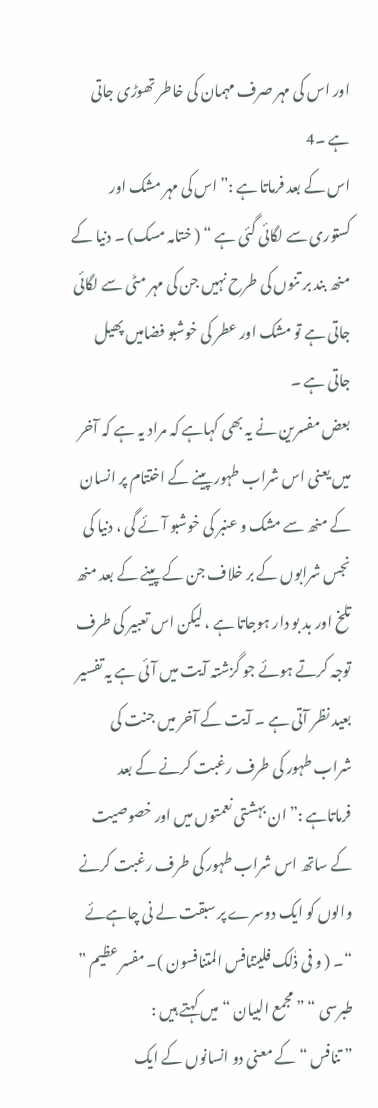اور اس کی مہر صرف مہمان کی خاطر تھوڑی جاتی ہے ۔4
اس کے بعد فرماتا ہے :”اس کی مہر مشک اور کستوری سے لگائی گئی ہے “ ( ختامہ مسک) ۔ دنیا کے منھ بند بر تنوں کی طرح نہیں جن کی مہر مٹی سے لگائی جاتی ہے تو مشک اور عطر کی خوشبو فضامیں پھیل جاتی ہے ۔
بعض مفسرین نے یہ بھی کہاہے کہ مراد یہ ہے کہ آخر میں یعنی اس شراب طہور پینے کے اختتام پر انسان کے منھ سے مشک و عنبر کی خوشبو آئے گی ، دنیا کی نجس شرابوں کے بر خلاف جن کے پینے کے بعد منھ تلخ اور بد بو دار ہوجاتا ہے ، لیکن اس تعبیر کی طرف توجہ کرتے ہوئے جو گزشتہ آیت میں آئی ہے یہ تفسیر بعید نظر آتی ہے ۔ آیت کے آخر میں جنت کی شراب طہور کی طرف رغبت کرنے کے بعد فرماتاہے :” ان بہشتی نعمتوں میں اور خصوصیت کے ساتھ اس شراب طہور کی طرف رغبت کرنے والوں کو ایک دوسرے پر سبقت لے نی چاہےئے “۔ ( و فی ذٰلک فلیتنافس المتنافسون )۔ مفسر عظیم ” طبرسی “ ” مجمع البیان “میں کہتے ہیں :
” تنافس “کے معنی دو انسانوں کے ایک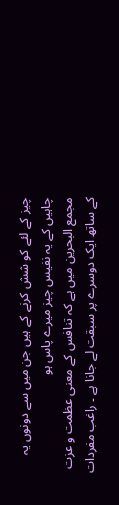چیز کے لئے کو شش کرنے کے ہیں جن میں سے دونوں یہ چاہیں کے یہ نفیس چیز میرے پاس ہو
مجمع البحرین میں ہے کہ تنافس کے معنی عظمت و عزت کے ساتھ ایک دوسرے پر سبقت لے جانا ہے ۔ راغب مفردات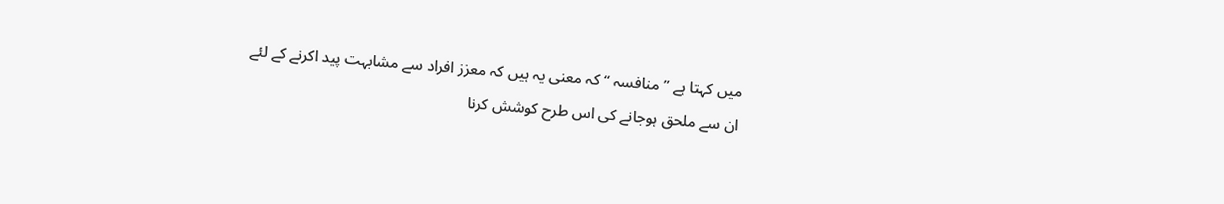میں کہتا ہے ”منافسہ “ کہ معنی یہ ہیں کہ معزز افراد سے مشابہت پید اکرنے کے لئے ان سے ملحق ہوجانے کی اس طرح کوشش کرنا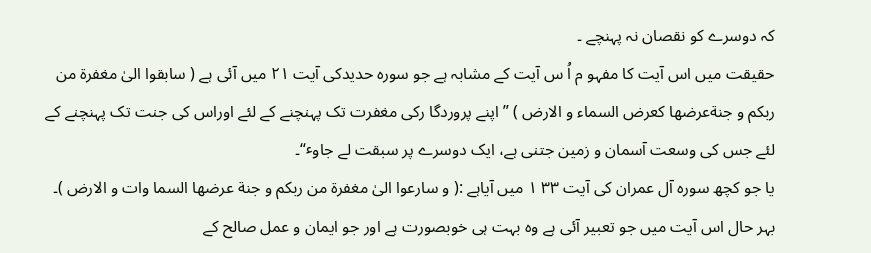کہ دوسرے کو نقصان نہ پہنچے ۔
حقیقت میں اس آیت کا مفہو م اُ س آیت کے مشابہ ہے جو سورہ حدیدکی آیت ۲۱ میں آئی ہے ( سابقوا الیٰ مغفرة من ربکم و جنةعرضھا کعرض السماء و الارض ) ” اپنے پروردگا رکی مغفرت تک پہنچنے کے لئے اوراس کی جنت تک پہنچنے کے لئے جس کی وسعت آسمان و زمین جتنی ہے، ایک دوسرے پر سبقت لے جاوٴ“۔
یا جو کچھ سورہ آل عمران کی آیت ۳۳ ۱ میں آیاہے :( و سارعوا الیٰ مغفرة من ربکم و جنة عرضھا السما وات و الارض )۔ بہر حال اس آیت میں جو تعبیر آئی ہے وہ بہت ہی خوبصورت ہے اور جو ایمان و عمل صالح کے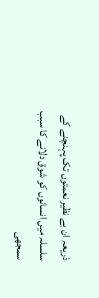ذریعہ ان بے نظیر نعمتوں تک پہنچنے کے سلسلہ میں انسانوں کو شوق دلانے کا سبب سمجھی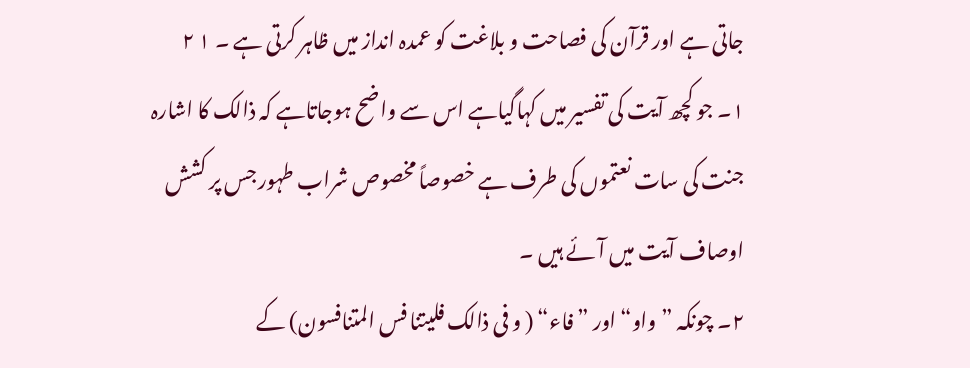جاتی ہے اور قرآن کی فصاحت و بلاغت کو عمدہ انداز میں ظاہر کرتی ہے ۔ ۱ ۲
۱۔ جو کچھ آیت کی تفسیر میں کہاگیاہے اس سے واضح ہوجاتاہے کہ ذالک کا اشارہ جنت کی سات نعتموں کی طرف ہے خصوصاً مخصوص شراب طہور جس پر کشش اوصاف آیت میں آئے ہیں ۔
۲۔ چونکہ ” واو“ اور ”فاء“ ( و فی ذالک فلیتنا فس المتنافسون) کے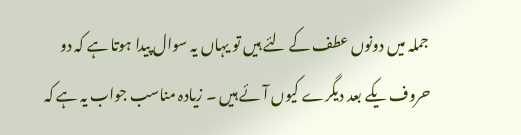جملہ میں دونوں عطف کے لئے ہیں تو یہاں یہ سوال پیدا ہوتا ہے کہ دو حروف یکے بعد دیگرے کیوں آئے ہیں ۔ زیادہ مناسب جواب یہ ہے کہ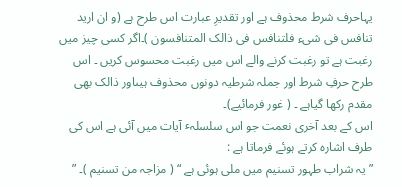یہاحرف شرط محذوف ہے اور تقدیرِ عبارت اس طرح ہے (و ان ارید تنافس فی شیء فلتنافس فی ذالک المتنافسون )۔اگر کسی چیز میں رغبت ہے تو رغبت کرنے والے اس میں رغبت محسوس کریں ۔ اس طرح حرفِ شرط اور جملہ شرطیہ دونوں محذوف ہیںاور ذالک بھی مقدم رکھا گیاہے ۔ ( غور فرمائیے)۔
اس کے بعد آخری نعمت جو اس سلسلہٴ آیات میں آئی ہے اس کی طرف اشارہ کرتے ہوئے فرماتا ہے :
” یہ شراب طہور تسنیم میں ملی ہوئی ہے “ ( مزاجہ من تسنیم )۔ ”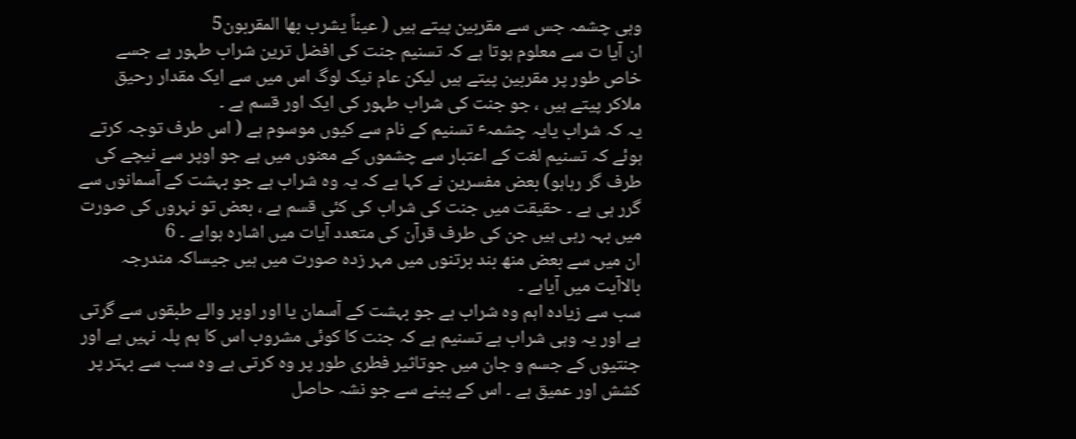وہی چشمہ جس سے مقربین پیتے ہیں ( عیناً یشرب بھا المقربون5
ان آیا ت سے معلوم ہوتا ہے کہ تسنیم جنت کی افضل ترین شراب طہور ہے جسے خاص طور پر مقربین پیتے ہیں لیکن عام نیک لوگ اس میں سے ایک مقدار رحیق ملاکر پیتے ہیں ، جو جنت کی شراب طہور کی ایک اور قسم ہے ۔
یہ کہ شراب یایہ چشمہٴ تسنیم کے نام سے کیوں موسوم ہے ( اس طرف توجہ کرتے ہوئے کہ تسنیم لغت کے اعتبار سے چشموں کے معنوں میں ہے جو اوپر سے نیچے کی طرف گر رہاہو) بعض مفسرین نے کہا ہے کہ یہ وہ شراب ہے جو بہشت کے آسمانوں سے گرر ہی ہے ۔ حقیقت میں جنت کی شراب کی کئی قسم ہے ، بعض تو نہروں کی صورت میں بہہ رہی ہیں جن کی طرف قرآن کی متعدد آیات میں اشارہ ہواہے ۔ 6
ان میں سے بعض منھ بند برتنوں میں مہر زدہ صورت میں ہیں جیساکہ مندرجہ بالاآیت میں آیاہے ۔
سب سے زیادہ اہم وہ شراب ہے جو بہشت کے آسمان یا اور اوپر والے طبقوں سے گرتی ہے اور یہ وہی شراب ہے تسنیم ہے کہ جنت کا کوئی مشروب اس کا ہم پلہ نہیں ہے اور جنتیوں کے جسم و جان میں جوتاثیر فطری طور پر وہ کرتی ہے وہ سب سے بہتر پر کشش اور عمیق ہے ۔ اس کے پینے سے جو نشہ حاصل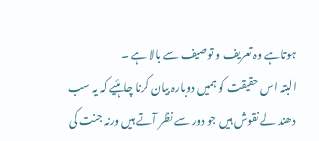ہوتاہے وہ تعریف و توصیف سے بالا ہے ۔
البتہ اس حقیقت کو ہمیں دوبارہ بیان کرنا چاہئیے کہ یہ سب دھند لے نقوش ہیں جو دور سے نظر آتے ہیں ورنہ جنت کی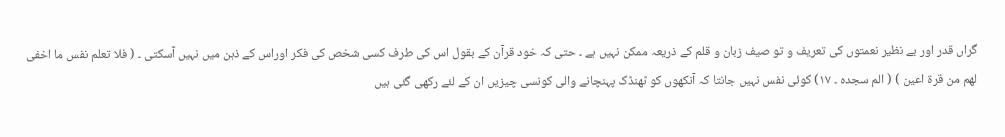گراں قدر اور بے نظیر نعمتوں کی تعریف و تو صیف زبان و قلم کے ذریعہ ممکن نہیں ہے ۔ حتی کہ خود قرآن کے بقول اس کی طرف کسی شخص کی فکر اوراس کے ذہن میں نہیں آسکتی ۔ ( فلا تعلم نفس ما اخفی لھم من قرة اعین ) ( الم سجدہ ۔ ۱۷) کوئی نفس نہیں جانتا کہ آنکھوں کو ٹھنڈک پہنچانے والی کونسی چیزیں ان کے لئے رکھی گئی ہیں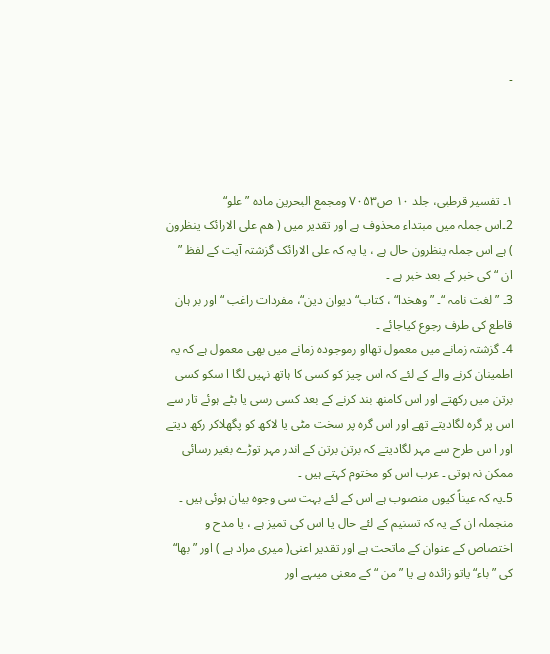۔




۱۔ تفسیر قرطبی، جلد ۱۰ ص۷۰۵۳ ومجمع البحرین مادہ ” علو“
2۔اس جملہ میں مبتداء محذوف ہے اور تقدیر میں ( ھم علی الارائک ینظرون ) ہے اس جملہ ینظرون حال ہے ، یا یہ کہ علی الارائک گزشتہ آیت کے لفظ ” ان “ کی خبر کے بعد خبر ہے ۔
3۔ ” لغت نامہ “۔ ” وھخدا“ ، کتاب“ دیوان دین“، مفردات راغب “ اور بر ہان قاطع کی طرف رجوع کیاجائے ۔
4۔ گزشتہ زمانے میں معمول تھااو رموجودہ زمانے میں بھی معمول ہے کہ یہ اطمینان کرنے والے کے لئے کہ اس چیز کو کسی کا ہاتھ نہیں لگا ا سکو کسی برتن میں رکھتے اور اس کامنھ بند کرنے کے بعد کسی رسی یا بٹے ہوئے تار سے اس پر گرہ لگادیتے تھے اور اس گرہ پر سخت مٹی یا لاکھ کو پگھلاکر رکھ دیتے اور ا س طرح سے مہر لگادیتے کہ برتن برتن کے اندر مہر توڑے بغیر رسائی ممکن نہ ہوتی ۔ عرب اس کو مختوم کہتے ہیں ۔
5۔یہ کہ عیناً کیوں منصوب ہے اس کے لئے بہت سی وجوہ بیان ہوئی ہیں ۔ منجملہ ان کے یہ کہ تسنیم کے لئے حال یا اس کی تمیز ہے ، یا مدح و اختصاص کے عنوان کے ماتحت ہے اور تقدیر اعنی( میری مراد ہے ) اور ” بھا“ کی ”باء“ یاتو زائدہ ہے یا ” من “ کے معنی میںہے اور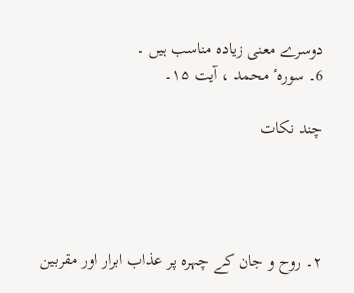دوسرے معنی زیادہ مناسب ہیں ۔
6۔ سورہٴ محمد ، آیت ۱۵۔

چند نکات




۲۔ روح و جان کے چہرہ پر عذاب ابرار اور مقربین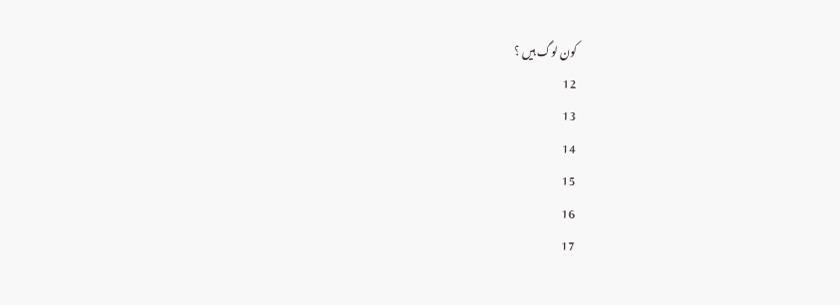کون لوگ ہیں ؟
12
13
14
15
16
17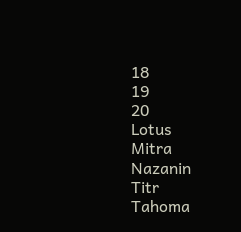18
19
20
Lotus
Mitra
Nazanin
Titr
Tahoma